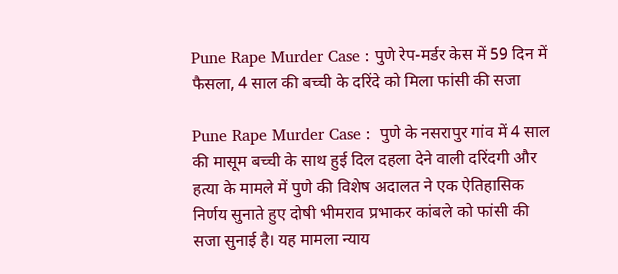Pune Rape Murder Case : पुणे रेप-मर्डर केस में 59 दिन में फैसला, 4 साल की बच्ची के दरिंदे को मिला फांसी की सजा

Pune Rape Murder Case :  पुणे के नसरापुर गांव में 4 साल की मासूम बच्ची के साथ हुई दिल दहला देने वाली दरिंदगी और हत्या के मामले में पुणे की विशेष अदालत ने एक ऐतिहासिक निर्णय सुनाते हुए दोषी भीमराव प्रभाकर कांबले को फांसी की सजा सुनाई है। यह मामला न्याय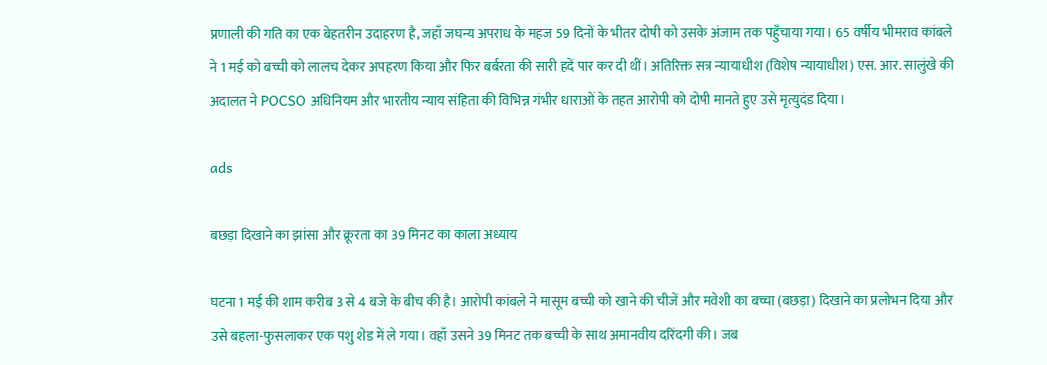प्रणाली की गति का एक बेहतरीन उदाहरण है, जहाँ जघन्य अपराध के महज 59 दिनों के भीतर दोषी को उसके अंजाम तक पहुँचाया गया। 65 वर्षीय भीमराव कांबले ने 1 मई को बच्ची को लालच देकर अपहरण किया और फिर बर्बरता की सारी हदें पार कर दी थीं। अतिरिक्त सत्र न्यायाधीश (विशेष न्यायाधीश) एस. आर. सालुंखे की अदालत ने POCSO अधिनियम और भारतीय न्याय संहिता की विभिन्न गंभीर धाराओं के तहत आरोपी को दोषी मानते हुए उसे मृत्युदंड दिया।

ads

बछड़ा दिखाने का झांसा और क्रूरता का 39 मिनट का काला अध्याय

घटना 1 मई की शाम करीब 3 से 4 बजे के बीच की है। आरोपी कांबले ने मासूम बच्ची को खाने की चीजें और मवेशी का बच्चा (बछड़ा) दिखाने का प्रलोभन दिया और उसे बहला-फुसलाकर एक पशु शेड में ले गया। वहाँ उसने 39 मिनट तक बच्ची के साथ अमानवीय दरिंदगी की। जब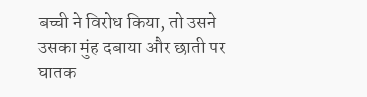बच्ची ने विरोध किया, तो उसने उसका मुंह दबाया और छाती पर घातक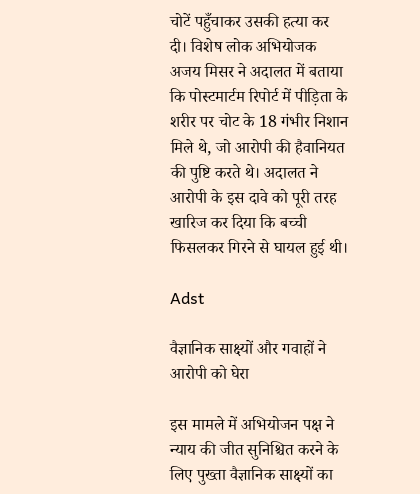चोटें पहुँचाकर उसकी हत्या कर दी। विशेष लोक अभियोजक अजय मिसर ने अदालत में बताया कि पोस्टमार्टम रिपोर्ट में पीड़िता के शरीर पर चोट के 18 गंभीर निशान मिले थे, जो आरोपी की हैवानियत की पुष्टि करते थे। अदालत ने आरोपी के इस दावे को पूरी तरह खारिज कर दिया कि बच्ची फिसलकर गिरने से घायल हुई थी।

Adst

वैज्ञानिक साक्ष्यों और गवाहों ने आरोपी को घेरा

इस मामले में अभियोजन पक्ष ने न्याय की जीत सुनिश्चित करने के लिए पुख्ता वैज्ञानिक साक्ष्यों का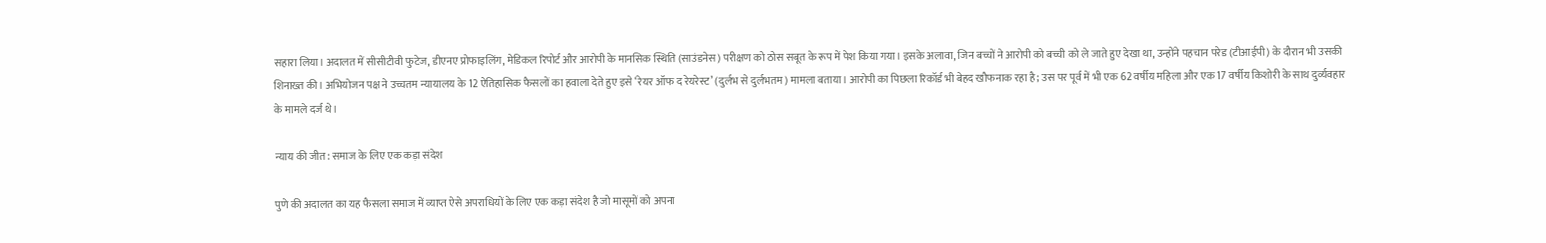सहारा लिया। अदालत में सीसीटीवी फुटेज, डीएनए प्रोफाइलिंग, मेडिकल रिपोर्ट और आरोपी के मानसिक स्थिति (साउंडनेस) परीक्षण को ठोस सबूत के रूप में पेश किया गया। इसके अलावा, जिन बच्चों ने आरोपी को बच्ची को ले जाते हुए देखा था, उन्होंने पहचान परेड (टीआईपी) के दौरान भी उसकी शिनाख्त की। अभियोजन पक्ष ने उच्चतम न्यायालय के 12 ऐतिहासिक फैसलों का हवाला देते हुए इसे ‘रेयर ऑफ द रेयरेस्ट’ (दुर्लभ से दुर्लभतम) मामला बताया। आरोपी का पिछला रिकॉर्ड भी बेहद खौफनाक रहा है; उस पर पूर्व में भी एक 62 वर्षीय महिला और एक 17 वर्षीय किशोरी के साथ दुर्व्यवहार के मामले दर्ज थे।

न्याय की जीत: समाज के लिए एक कड़ा संदेश

पुणे की अदालत का यह फैसला समाज में व्याप्त ऐसे अपराधियों के लिए एक कड़ा संदेश है जो मासूमों को अपना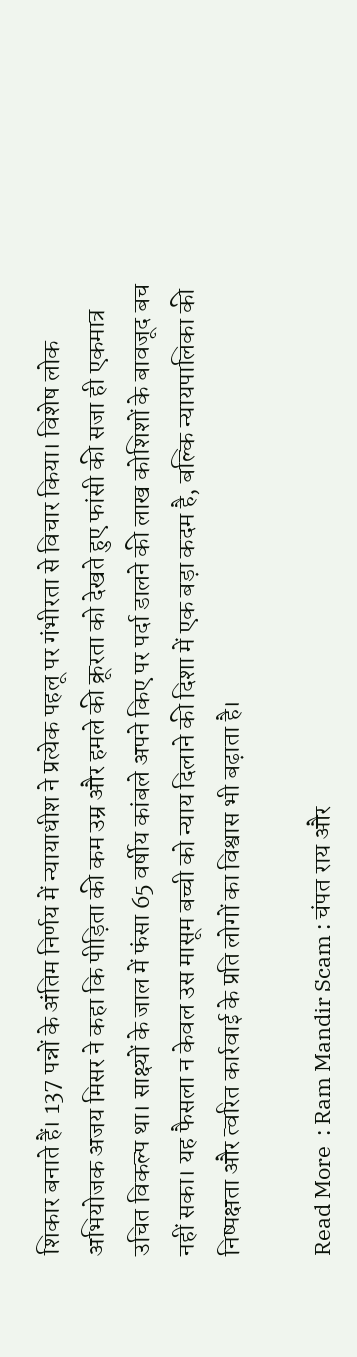शिकार बनाते हैं। 137 पन्नों के अंतिम निर्णय में न्यायाधीश ने प्रत्येक पहलू पर गंभीरता से विचार किया। विशेष लोक अभियोजक अजय मिसर ने कहा कि पीड़िता की कम उम्र और हमले की क्रूरता को देखते हुए फांसी की सजा ही एकमात्र उचित विकल्प था। साक्ष्यों के जाल में फंसा 65 वर्षीय कांबले अपने किए पर पर्दा डालने की लाख कोशिशों के बावजूद बच नहीं सका। यह फैसला न केवल उस मासूम बच्ची को न्याय दिलाने की दिशा में एक बड़ा कदम है, बल्कि न्यायपालिका की निष्पक्षता और त्वरित कार्रवाई के प्रति लोगों का विश्वास भी बढ़ाता है।

Read More  : Ram Mandir Scam : चंपत राय और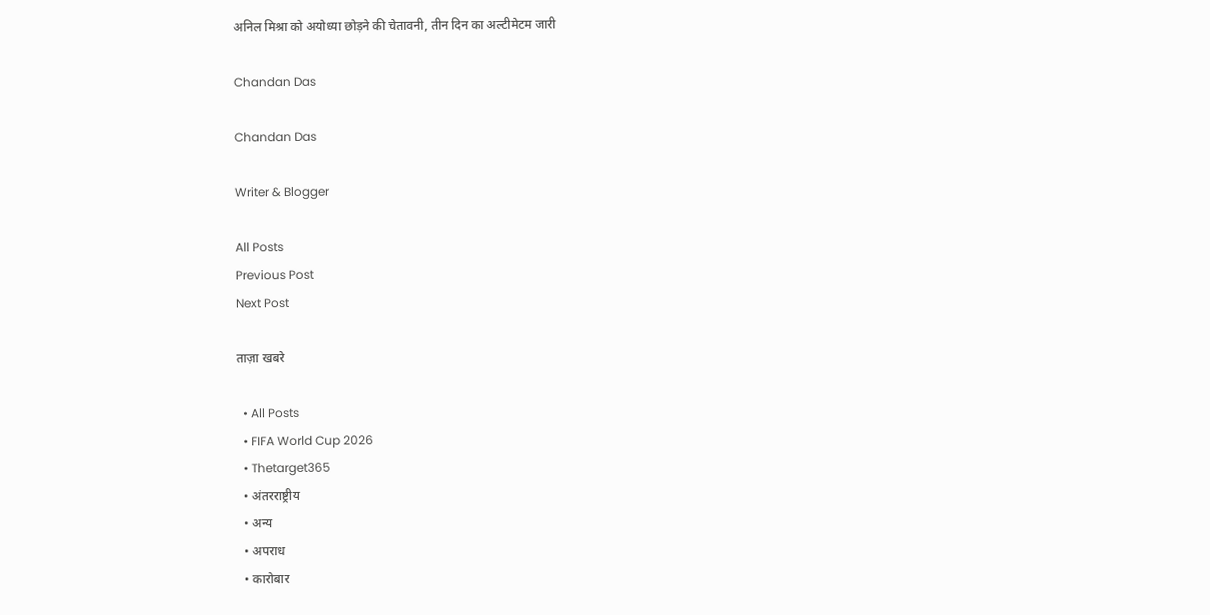अनिल मिश्रा को अयोध्या छोड़ने की चेतावनी, तीन दिन का अल्टीमेटम जारी

Chandan Das

Chandan Das

Writer & Blogger

All Posts
Previous Post
Next Post

ताज़ा खबरे

  • All Posts
  • FIFA World Cup 2026
  • Thetarget365
  • अंतरराष्ट्रीय
  • अन्य
  • अपराध
  • कारोबार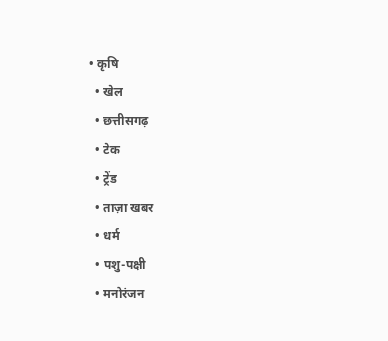• कृषि
  • खेल
  • छत्तीसगढ़
  • टेक
  • ट्रेंड
  • ताज़ा खबर
  • धर्म
  • पशु-पक्षी
  • मनोरंजन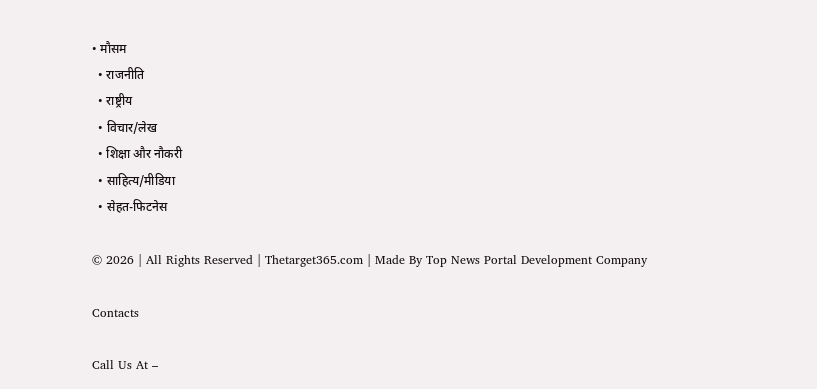• मौसम
  • राजनीति
  • राष्ट्रीय
  • विचार/लेख
  • शिक्षा और नौकरी
  • साहित्य/मीडिया
  • सेहत-फिटनेस

© 2026 | All Rights Reserved | Thetarget365.com | Made By Top News Portal Development Company

Contacts

Call Us At –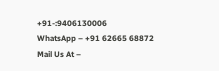+91-:9406130006
WhatsApp – +91 62665 68872
Mail Us At –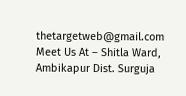thetargetweb@gmail.com
Meet Us At – Shitla Ward, Ambikapur Dist. Surguja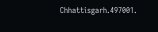Chhattisgarh.497001.